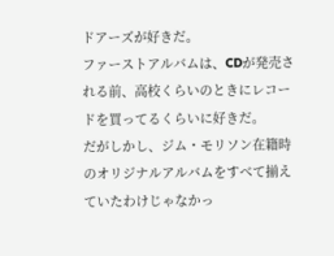ドアーズが好きだ。
ファーストアルバムは、CDが発売される前、高校くらいのときにレコードを買ってるくらいに好きだ。
だがしかし、ジム・モリソン在籍時のオリジナルアルバムをすべて揃えていたわけじゃなかっ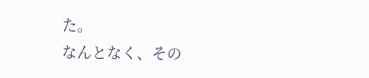た。
なんとなく、その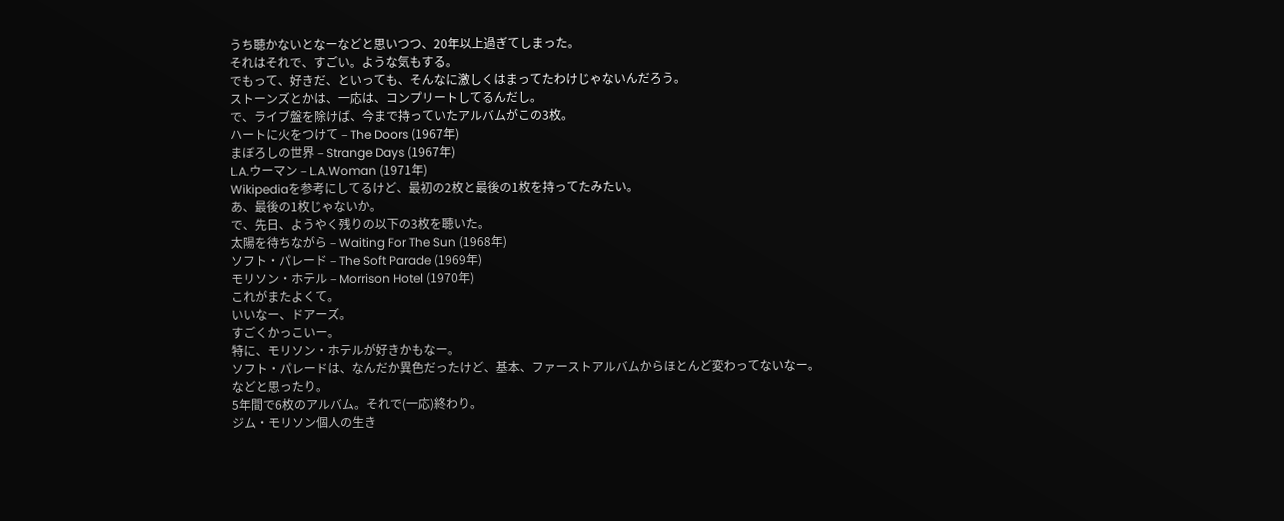うち聴かないとなーなどと思いつつ、20年以上過ぎてしまった。
それはそれで、すごい。ような気もする。
でもって、好きだ、といっても、そんなに激しくはまってたわけじゃないんだろう。
ストーンズとかは、一応は、コンプリートしてるんだし。
で、ライブ盤を除けば、今まで持っていたアルバムがこの3枚。
ハートに火をつけて – The Doors (1967年)
まぼろしの世界 – Strange Days (1967年)
L.A.ウーマン – L.A.Woman (1971年)
Wikipediaを参考にしてるけど、最初の2枚と最後の1枚を持ってたみたい。
あ、最後の1枚じゃないか。
で、先日、ようやく残りの以下の3枚を聴いた。
太陽を待ちながら – Waiting For The Sun (1968年)
ソフト・パレード – The Soft Parade (1969年)
モリソン・ホテル – Morrison Hotel (1970年)
これがまたよくて。
いいなー、ドアーズ。
すごくかっこいー。
特に、モリソン・ホテルが好きかもなー。
ソフト・パレードは、なんだか異色だったけど、基本、ファーストアルバムからほとんど変わってないなー。
などと思ったり。
5年間で6枚のアルバム。それで(一応)終わり。
ジム・モリソン個人の生き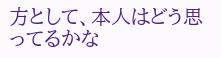方として、本人はどう思ってるかな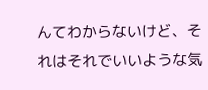んてわからないけど、それはそれでいいような気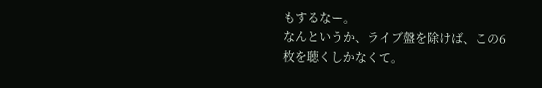もするなー。
なんというか、ライブ盤を除けば、この6枚を聴くしかなくて。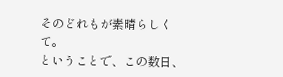そのどれもが素晴らしくて。
ということで、この数日、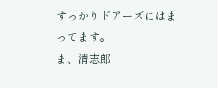すっかりドアーズにはまってます。
ま、清志郎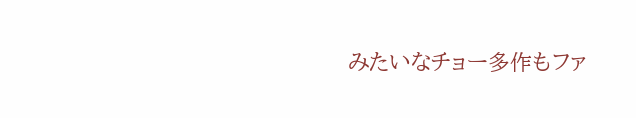みたいなチョー多作もファ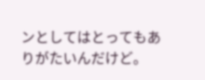ンとしてはとってもありがたいんだけど。